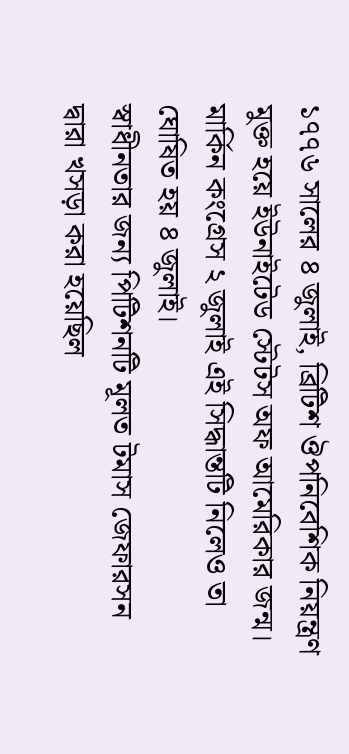১৭৭৬ সালের ৪ জুলাই, ব্রিটিশ ঔপনিবেশিক নিয়ন্ত্রণ মুক্ত হয়ে ইউনাইটেড স্টেটস অফ আমেরিকার জন্ম। মার্কিন কংগ্রেস ২ জুলাই এই সিদ্ধান্তটি নিলেও তা ঘোষিত হয় ৪ জুলাই।
স্বাধীনতার জন্য পিটিশনটি মূলত টমাস জেফারসন দ্বারা খসড়া করা হয়েছিল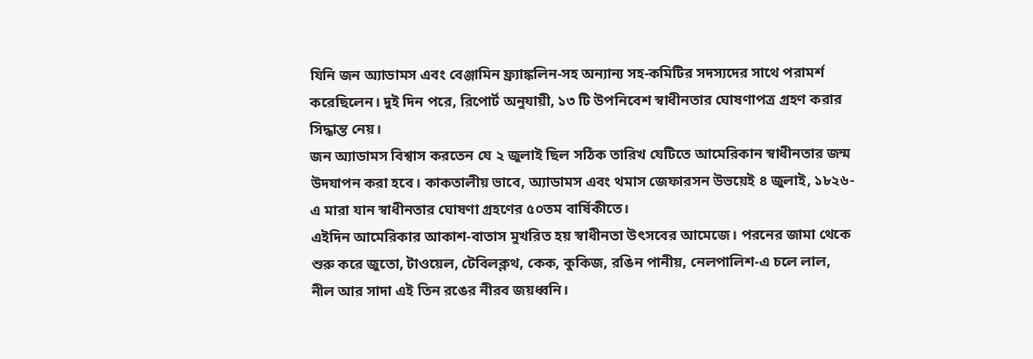যিনি জন অ্যাডামস এবং বেঞ্জামিন ফ্র্যাঙ্কলিন-সহ অন্যান্য সহ-কমিটির সদস্যদের সাথে পরামর্শ করেছিলেন। দুই দিন পরে, রিপোর্ট অনুযায়ী, ১৩ টি উপনিবেশ স্বাধীনতার ঘোষণাপত্র গ্রহণ করার সিদ্ধান্ত নেয়।
জন অ্যাডামস বিশ্বাস করতেন যে ২ জুলাই ছিল সঠিক তারিখ যেটিতে আমেরিকান স্বাধীনতার জন্ম উদযাপন করা হবে। কাকতালীয় ভাবে, অ্যাডামস এবং থমাস জেফারসন উভয়েই ৪ জুলাই, ১৮২৬-এ মারা যান স্বাধীনতার ঘোষণা গ্রহণের ৫০তম বার্ষিকীতে।
এইদিন আমেরিকার আকাশ-বাতাস মুখরিত হয় স্বাধীনতা উৎসবের আমেজে। পরনের জামা থেকে শুরু করে জুতো, টাওয়েল, টেবিলক্লথ, কেক, কুকিজ, রঙিন পানীয়, নেলপালিশ-এ চলে লাল, নীল আর সাদা এই তিন রঙের নীরব জয়ধ্বনি।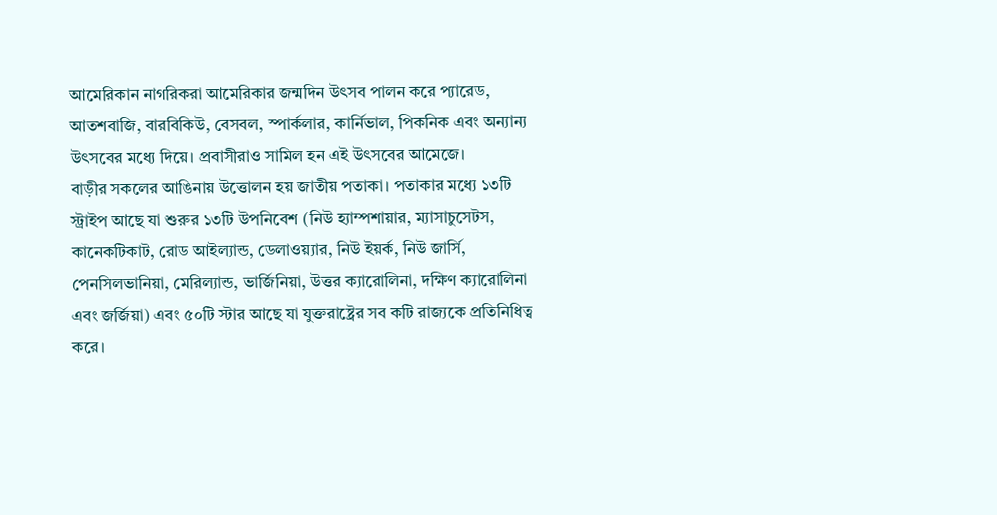আমেরিকান নাগরিকরা আমেরিকার জন্মদিন উৎসব পালন করে প্যারেড, আতশবাজি, বারবিকিউ, বেসবল, স্পার্কলার, কার্নিভাল, পিকনিক এবং অন্যান্য উৎসবের মধ্যে দিয়ে। প্রবাসীরাও সামিল হন এই উৎসবের আমেজে।
বাড়ীর সকলের আঙিনায় উত্তোলন হয় জাতীয় পতাকা। পতাকার মধ্যে ১৩টি স্ট্রাইপ আছে যা শুরুর ১৩টি উপনিবেশ (নিউ হ্যাম্পশায়ার, ম্যাসাচুসেটস, কানেকটিকাট, রোড আইল্যান্ড, ডেলাওয়্যার, নিউ ইয়র্ক, নিউ জার্সি, পেনসিলভানিয়া, মেরিল্যান্ড, ভার্জিনিয়া, উত্তর ক্যারোলিনা, দক্ষিণ ক্যারোলিনা এবং জর্জিয়া) এবং ৫০টি স্টার আছে যা যুক্তরাষ্ট্রের সব কটি রাজ্যকে প্রতিনিধিত্ব করে।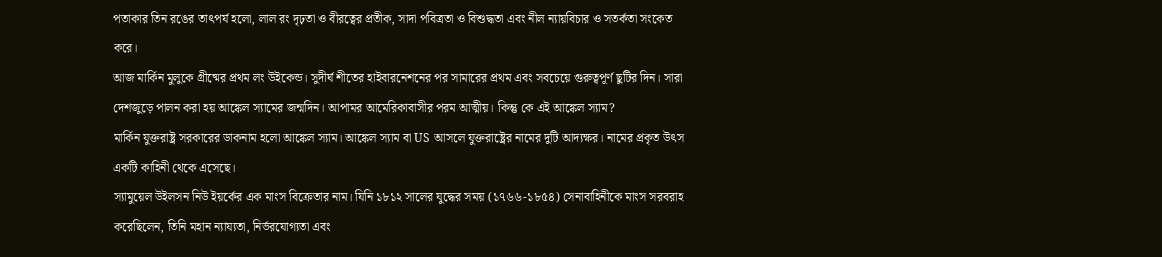পতাকার তিন রঙের তাৎপর্য হলো, লাল রং দৃঢ়তা ও বীরত্বের প্রতীক, সাদা পবিত্রতা ও বিশুদ্ধতা এবং নীল ন্যায়বিচার ও সতর্কতা সংকেত করে।
আজ মার্কিন মুলুকে গ্রীষ্মের প্রথম লং উইকেন্ড। সুদীর্ঘ শীতের হাইবারনেশনের পর সামারের প্রথম এবং সবচেয়ে গুরুত্বপূর্ণ ছুটির দিন। সারা দেশজুড়ে পালন করা হয় আঙ্কেল স্যামের জন্মদিন। আপামর আমেরিকাবাসীর পরম আত্মীয়। কিন্তু কে এই আঙ্কেল স্যাম?
মার্কিন যুক্তরাষ্ট্র সরকারের ডাকনাম হলো আঙ্কেল স্যাম। আঙ্কেল স্যাম বা US আসলে যুক্তরাষ্ট্রের নামের দুটি আদ্যক্ষর। নামের প্রকৃত উৎস একটি কাহিনী থেকে এসেছে।
স্যামুয়েল উইলসন নিউ ইয়র্কের এক মাংস বিক্রেতার নাম। যিনি ১৮১২ সালের যুদ্ধের সময় (১৭৬৬-১৮৫৪) সেনাবাহিনীকে মাংস সরবরাহ করেছিলেন, তিনি মহান ন্যায্যতা, নির্ভরযোগ্যতা এবং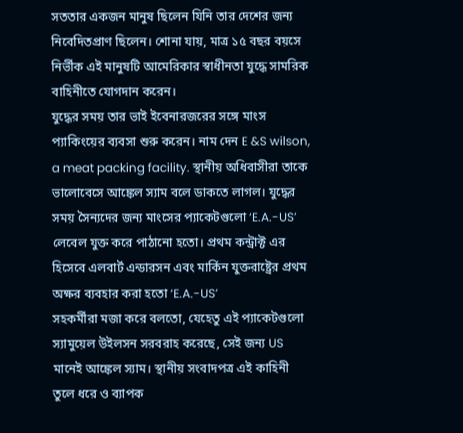সততার একজন মানুষ ছিলেন যিনি তার দেশের জন্য নিবেদিতপ্রাণ ছিলেন। শোনা যায়, মাত্র ১৫ বছর বয়সে নির্ভীক এই মানুষটি আমেরিকার স্বাধীনতা যুদ্ধে সামরিক বাহিনীতে যোগদান করেন।
যুদ্ধের সময় তার ভাই ইবেনারজরের সঙ্গে মাংস প্যাকিংয়ের ব্যবসা শুরু করেন। নাম দেন E &S wilson, a meat packing facility. স্থানীয় অধিবাসীরা তাকে ভালোবেসে আঙ্কেল স্যাম বলে ডাকতে লাগল। যুদ্ধের সময় সৈন্যদের জন্য মাংসের প্যাকেটগুলো ‘E.A.-US’ লেবেল যুক্ত করে পাঠানো হতো। প্রথম কন্ট্রাক্ট এর হিসেবে এলবার্ট এন্ডারসন এবং মার্কিন যুক্তরাষ্ট্রের প্রথম অক্ষর ব্যবহার করা হতো ‘E.A.-US’
সহকর্মীরা মজা করে বলতো, যেহেতু এই প্যাকেটগুলো স্যামুয়েল উইলসন সরবরাহ করেছে, সেই জন্য US মানেই আঙ্কেল স্যাম। স্থানীয় সংবাদপত্র এই কাহিনী তুলে ধরে ও ব্যাপক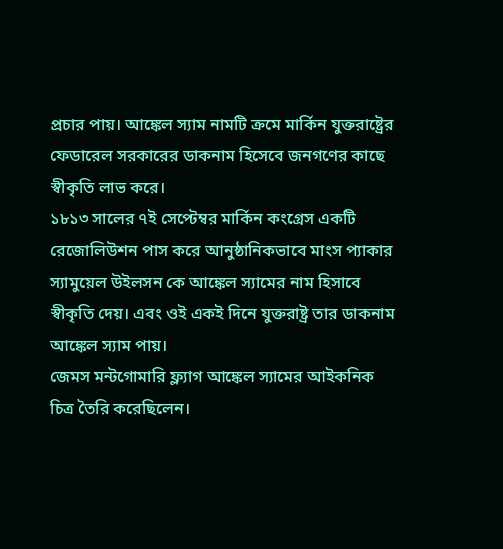প্রচার পায়। আঙ্কেল স্যাম নামটি ক্রমে মার্কিন যুক্তরাষ্ট্রের ফেডারেল সরকারের ডাকনাম হিসেবে জনগণের কাছে স্বীকৃতি লাভ করে।
১৮১৩ সালের ৭ই সেপ্টেম্বর মার্কিন কংগ্রেস একটি রেজোলিউশন পাস করে আনুষ্ঠানিকভাবে মাংস প্যাকার স্যামুয়েল উইলসন কে আঙ্কেল স্যামের নাম হিসাবে স্বীকৃতি দেয়। এবং ওই একই দিনে যুক্তরাষ্ট্র তার ডাকনাম আঙ্কেল স্যাম পায়।
জেমস মন্টগোমারি ফ্ল্যাগ আঙ্কেল স্যামের আইকনিক চিত্র তৈরি করেছিলেন।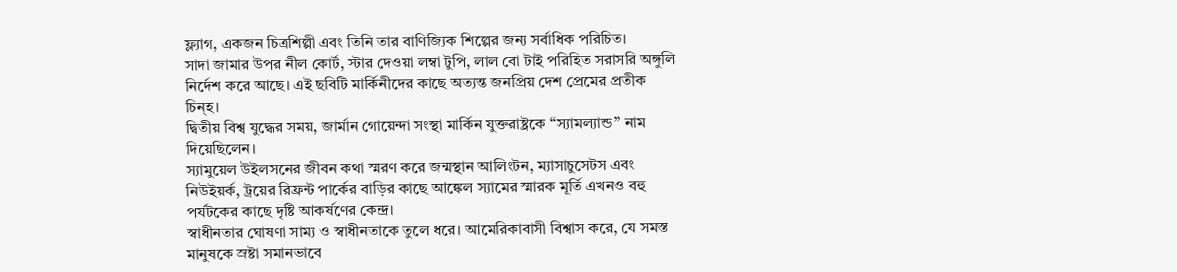ফ্ল্যাগ, একজন চিত্রশিল্পী এবং তিনি তার বাণিজ্যিক শিল্পের জন্য সর্বাধিক পরিচিত।
সাদা জামার উপর নীল কোর্ট, স্টার দেওয়া লম্বা টুপি, লাল বো টাই পরিহিত সরাসরি অঙ্গুলি নির্দেশ করে আছে। এই ছবিটি মার্কিনীদের কাছে অত্যন্ত জনপ্রিয় দেশ প্রেমের প্রতীক চিন্হ।
দ্বিতীয় বিশ্ব যুদ্ধের সময়, জার্মান গোয়েন্দা সংস্থা মার্কিন যুক্তরাষ্ট্রকে “স্যামল্যান্ড” নাম দিয়েছিলেন।
স্যামুয়েল উইলসনের জীবন কথা স্মরণ করে জন্মস্থান আলিংটন, ম্যাসাচুসেটস এবং নিউইয়র্ক, ট্রয়ের রিফ্রন্ট পার্কের বাড়ির কাছে আঙ্কেল স্যামের স্মারক মূর্তি এখনও বহু পর্যটকের কাছে দৃষ্টি আকর্ষণের কেন্দ্র।
স্বাধীনতার ঘোষণা সাম্য ও স্বাধীনতাকে তুলে ধরে। আমেরিকাবাসী বিশ্বাস করে, যে সমস্ত মানুষকে স্রষ্টা সমানভাবে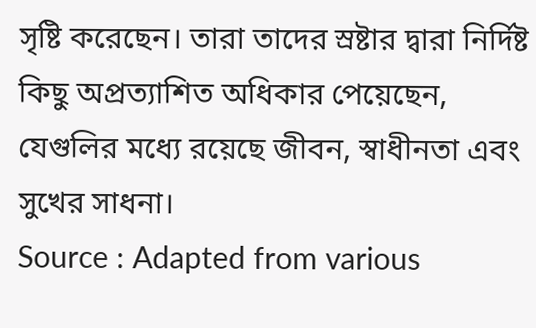সৃষ্টি করেছেন। তারা তাদের স্রষ্টার দ্বারা নির্দিষ্ট কিছু অপ্রত্যাশিত অধিকার পেয়েছেন, যেগুলির মধ্যে রয়েছে জীবন, স্বাধীনতা এবং সুখের সাধনা।
Source : Adapted from various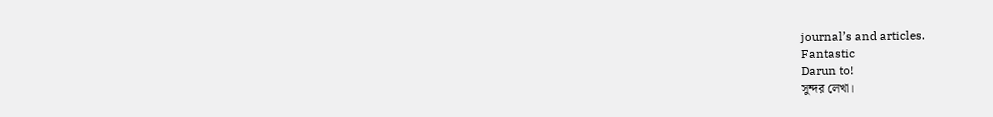journal’s and articles.
Fantastic
Darun to!
সুন্দর লেখা।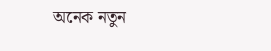অনেক নতুন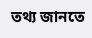তথ্য জানতে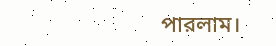পারলাম।